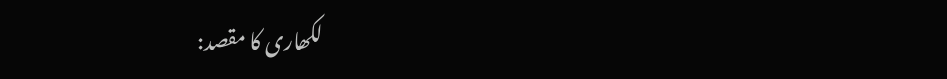لکھاری کا مقصد: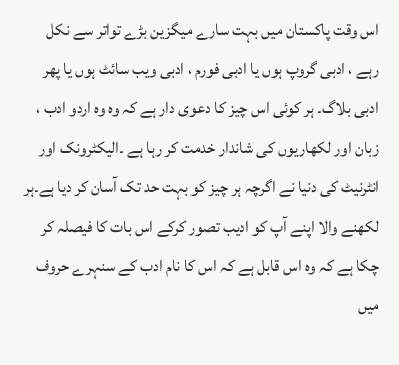اس وقت پاکستان میں بہت سارے میگزین بڑے تواتر سے نکل رہے ، ادبی گروپ ہوں یا ادبی فورم ، ادبی ویب سائٹ ہوں یا پھر ادبی بلاگ۔ ہر کوئی اس چیز کا دعوی دار ہے کہ وہ وہ اردو ادب ، زبان اور لکھاریوں کی شاندار خدمت کر رہا ہے ۔الیکٹرونک اور انٹرنیٹ کی دنیا نے اگرچہ ہر چیز کو بہت حد تک آسان کر دیا ہے۔ہر لکھنے والا اپنے آپ کو ادیب تصور کرکے اس بات کا فیصلہ کر چکا ہے کہ وہ اس قابل ہے کہ اس کا نام ادب کے سنہرے حروف میں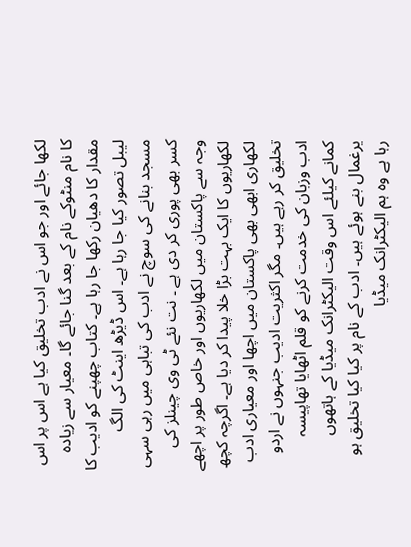لکھا جائے اور جو اس نے ادب تخلیق کیا ہے اس پر اس کا نام منٹوکے نام کے بعد گنا جائے گا۔ معیار سے زیادہ مقدار کا دھیان رکھا جا رہا ہے۔ کتاب چھپنے کو ادیب کا لیبل تصور کیا جا رہا ہے۔ اس ڈیڑھ اینٹ کی الگ مسجد بنانے کی سوچ نے ادب کی تباہی میں رہی سہی کسر بھی پوری کر دی ہے ۔ نت نئے ٹی وی چینلز کی وجہ سے پاکستان میں لکھاریوں اور خاص طور پر اچھے لکھاریوں کا ایک بہت بڑا خلا پیدا کر دیا ہے۔ اگرچہ کچھ لکھاری ابھی بھی پاکستان میں اچھا اور معیاری ادب تخلیق کر رہے ہیں۔ مگر اکثریت ادیب جنہوں نے اردو ادب وزبان کی خدمت کرنے کو قلم اٹھایا تھاپیسہ کمانے کیلئے اس وقت الیکٹرانک میڈیا کے ہاتھوں یرغمال بنے ہوئے ہیں۔ ادب کے نام پر کیا کیا تخلیق ہو رہا ہے وہ ہم الیکٹرانک میڈیا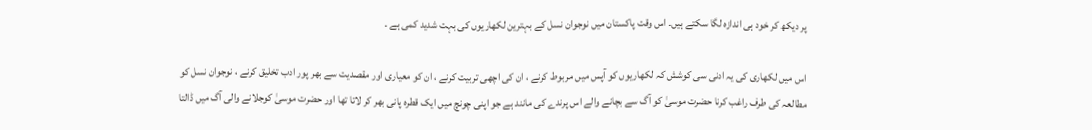پر دیکھ کر خود ہی اندازہ لگا سکتے ہیں۔ اس وقت پاکستان میں نوجوان نسل کے بہترین لکھاریوں کی بہت شدید کمی ہے ۔

اس میں لکھاری کی یہ ادنی سی کوشش کہ لکھاریوں کو آپس میں مربوط کرنے ، ان کی اچھی تربیت کرنے ، ان کو معیاری اور مقصدیت سے بھر پور ادب تخلیق کرنے ، نوجوان نسل کو مطالعہ کی طرف راغب کرنا حضرت موسیٰ کو آگ سے بچانے والے اس پرندے کی مانند ہے جو اپنی چونچ میں ایک قطرہ پانی بھر کر لاتا تھا اور حضرت موسیٰ کوجلانے والی آگ میں ڈالتا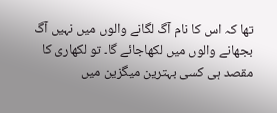تھا کہ اس کا نام آگ لگانے والوں میں نہیں آگ بجھانے والوں میں لکھاجائے گا۔ تو لکھاری کا مقصد ہی کسی بہترین میگزین میں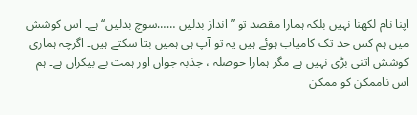اپنا نام لکھنا نہیں بلکہ ہمارا مقصد تو ’’ انداز بدلیں ……سوچ بدلیں‘‘ ہے۔ اس کوشش میں ہم کس حد تک کامیاب ہوئے ہیں یہ تو آپ ہی ہمیں بتا سکتے ہیں۔ اگرچہ ہماری کوشش اتنی بڑی نہیں ہے مگر ہمارا حوصلہ ، جذبہ جواں اور ہمت بے بیکراں ہے۔ ہم اس ناممکن کو ممکن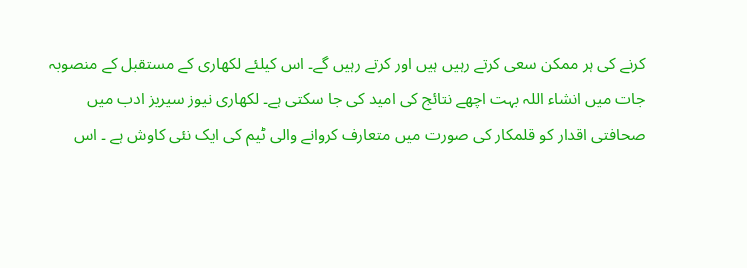کرنے کی ہر ممکن سعی کرتے رہیں ہیں اور کرتے رہیں گے۔ اس کیلئے لکھاری کے مستقبل کے منصوبہ جات میں انشاء اللہ بہت اچھے نتائج کی امید کی جا سکتی ہے۔ لکھاری نیوز سیریز ادب میں صحافتی اقدار کو قلمکار کی صورت میں متعارف کروانے والی ٹیم کی ایک نئی کاوش ہے ۔ اس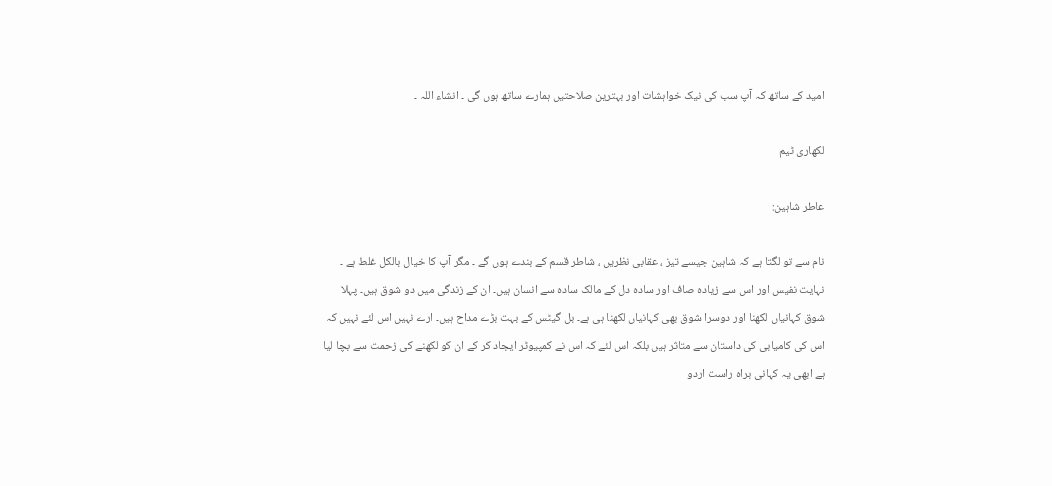امید کے ساتھ کہ آپ سب کی نیک خواہشات اور بہترین صلاحتیں ہمارے ساتھ ہوں گی ۔ انشاء اللہ ۔

لکھاری ٹیم

عاطر شاہین:

نام سے تو لگتا ہے کہ شاہین جیسے تیز ، عقابی نظریں ، شاطر قسم کے بندے ہوں گے ۔ مگر آپ کا خیال بالکل غلط ہے ۔ نہایت نفیس اور اس سے زیادہ صاف اور سادہ دل کے مالک سادہ سے انسان ہیں۔ ان کے زندگی میں دو شوق ہیں۔ پہلا شوق کہانیاں لکھنا اور دوسرا شوق بھی کہانیاں لکھنا ہی ہے۔ بل گیٹس کے بہت بڑے مداح ہیں۔ ارے نہیں اس لئے نہیں کہ اس کی کامیابی کی داستان سے متاثر ہیں بلکہ اس لئے کہ اس نے کمپیوٹر ایجاد کر کے ان کو لکھنے کی زحمت سے بچا لیا ہے ابھی یہ کہانی براہ راست اردو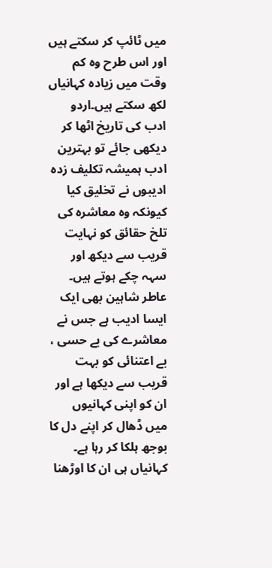میں ٹائپ کر سکتے ہیں اور اس طرح وہ کم وقت میں زیادہ کہانیاں لکھ سکتے ہیں۔اردو ادب کی تاریخ اٹھا کر دیکھی جائے تو بہترین ادب ہمیشہ تکلیف زدہ ادیبوں نے تخلیق کیا کیونکہ وہ معاشرہ کی تلخ حقائق کو نہایت قریب سے دیکھ اور سہہ چکے ہوتے ہیں۔ عاطر شاہین بھی ایک ایسا ادیب ہے جس نے معاشرے کی بے حسی ، بے اعتنائی کو بہت قریب سے دیکھا ہے اور ان کو اپنی کہانیوں میں ڈھال کر اپنے دل کا بوجھ ہلکا کر رہا ہے۔ کہانیاں ہی ان کا اوڑھنا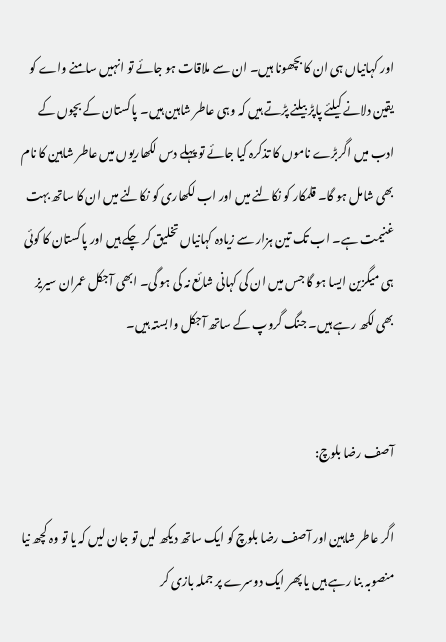اور کہانیاں ہی ان کا بچھونا ہیں۔ ان سے ملاقات ہو جائے تو انہیں سامنے واے کو یقین دلانے کیلئے پاپڑ بیلنے پڑتے ہیں کہ وہی عاطر شاہین ہیں۔ پاکستان کے بچوں کے ادب میں اگربڑے ناموں کا تذکرہ کیا جائے تو پہلے دس لکھاریوں میں عاطر شاہین کا نام بھی شامل ہو گا۔ قلمکار کو نکالنے میں اور اب لکھاری کو نکالنے میں ان کا ساتھ بہت غنیمت ہے۔ اب تک تین ہزار سے زیادہ کہانیاں تخلیق کر چکے ہیں اور پاکستان کا کوئی ہی میگزین ایسا ہو گا جس میں ان کی کہانی شائع نہ کی ہو گی۔ ابھی آجکل عمران سیریز بھی لکھ رہے ہیں۔ جنگ گروپ کے ساتھ آجکل وابستہ ہیں۔


آصف رضا بلوچ:

اگر عاطر شاہین اور آصف رضا بلوچ کو ایک ساتھ دیکھ لیں تو جان لیں کہ یا تو وہ کچھ نیا منصوبہ بنا رہے ہیں یا پھر ایک دوسرے پر جملہ بازی کر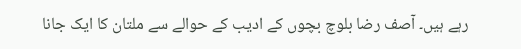رہے ہیں۔ آصف رضا بلوچ بچوں کے ادیب کے حوالے سے ملتان کا ایک جانا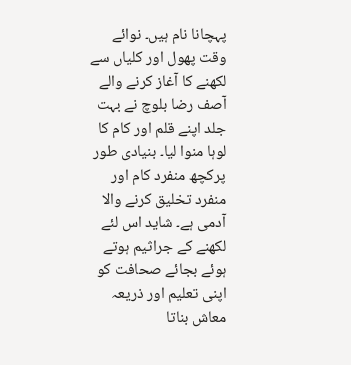پہچانا نام ہیں۔ نوائے وقت پھول اور کلیاں سے لکھنے کا آغاز کرنے والے آصف رضا بلوچ نے بہت جلد اپنے قلم اور کام کا لوہا منوا لیا۔ بنیادی طور پرکچھ منفرد کام اور منفرد تخلیق کرنے والا آدمی ہے۔ شاید اس لئے لکھنے کے جراثیم ہوتے ہوئے بجائے صحافت کو اپنی تعلیم اور ذریعہ معاش بناتا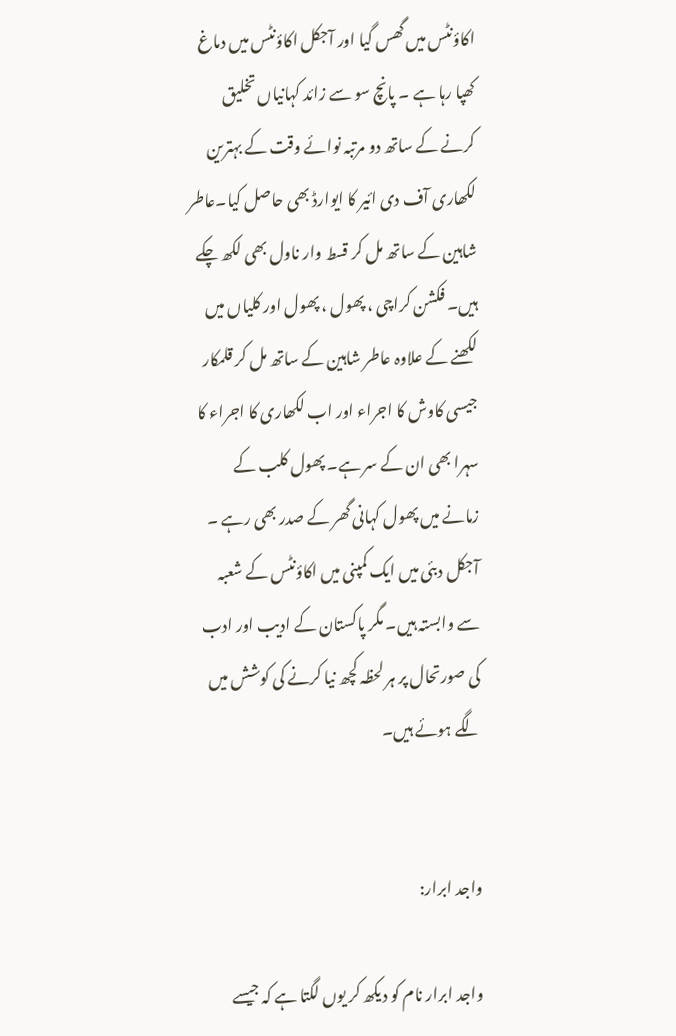اکاؤنٹس میں گھس گیا اور آجکل اکاؤنٹس میں دماغ کھپا رہا ہے ۔ پانچ سو سے زائد کہانیاں تخلیق کرنے کے ساتھ دو مرتبہ نوائے وقت کے بہترین لکھاری آف دی ائیر کا ایوارڈ بھی حاصل کیا۔عاطر شاہین کے ساتھ مل کر قسط وار ناول بھی لکھ چکے ہیں۔ فکشن کراچی ، پھول ، پھول اور کلیاں میں لکھنے کے علاوہ عاطر شاہین کے ساتھ مل کر قلمکار جیسی کاوش کا اجراء اور اب لکھاری کا اجراء کا سہرا بھی ان کے سر ہے۔ پھول کلب کے زمانے میں پھول کہانی گھر کے صدر بھی رہے ۔ آجکل دبئی میں ایک کمپنی میں اکاؤنٹس کے شعبہ سے وابستہ ہیں۔ مگر پاکستان کے ادیب اور ادب کی صورتحال پر ہر لحظہ کچھ نیا کرنے کی کوشش میں لگے ہوئے ہیں۔


واجد ابرار:

واجد ابرار نام کو دیکھ کر یوں لگتا ہے کہ جیسے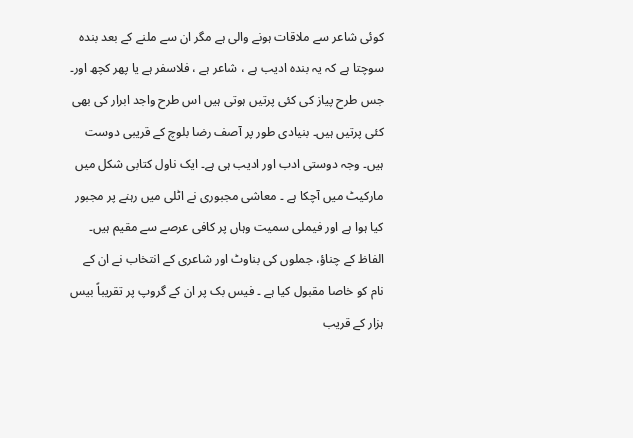کوئی شاعر سے ملاقات ہونے والی ہے مگر ان سے ملنے کے بعد بندہ سوچتا ہے کہ یہ بندہ ادیب ہے ، شاعر ہے ، فلاسفر ہے یا پھر کچھ اور۔ جس طرح پیاز کی کئی پرتیں ہوتی ہیں اس طرح واجد ابرار کی بھی کئی پرتیں ہیں۔ بنیادی طور پر آصف رضا بلوچ کے قریبی دوست ہیں۔ وجہ دوستی ادب اور ادیب ہی ہے۔ ایک ناول کتابی شکل میں مارکیٹ میں آچکا ہے ۔ معاشی مجبوری نے اٹلی میں رہنے پر مجبور کیا ہوا ہے اور فیملی سمیت وہاں پر کافی عرصے سے مقیم ہیں۔ الفاظ کے چناؤ، جملوں کی بناوٹ اور شاعری کے انتخاب نے ان کے نام کو خاصا مقبول کیا ہے ۔ فیس بک پر ان کے گروپ پر تقریباً بیس ہزار کے قریب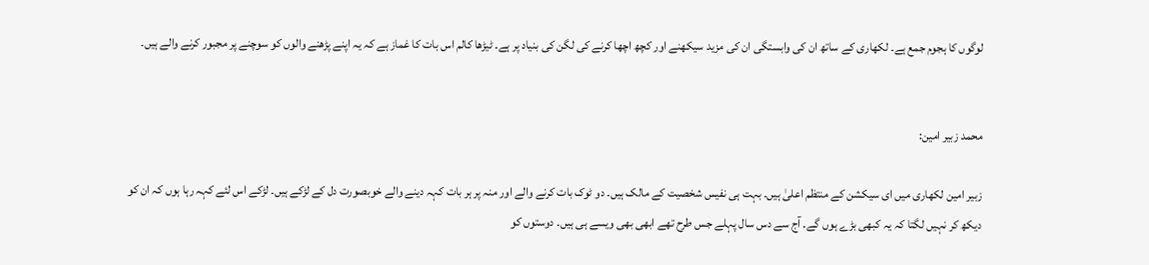لوگوں کا ہجوم جمع ہے۔ لکھاری کے ساتھ ان کی وابستگی ان کی مزید سیکھنے اور کچھ اچھا کرنے کی لگن کی بنیاد پر ہے۔ ٹیڑھا کالم اس بات کا غماز ہے کہ یہ اپنے پڑھنے والوں کو سوچنے پر مجبور کرنے والے ہیں۔


محمد زبیر امین:

زبیر امین لکھاری میں ای سیکشن کے منتظم اعلیٰ ہیں۔ بہت ہی نفیس شخصیت کے مالک ہیں۔ دو ٹوک بات کرنے والے اور منہ پر ہر بات کہہ دینے والے خوبصورت دل کے لڑکے ہیں۔ لڑکے اس لئے کہہ رہا ہوں کہ ان کو دیکھ کر نہیں لگتا کہ یہ کبھی بڑے ہوں گے۔ آج سے دس سال پہلے جس طرح تھے ابھی بھی ویسے ہی ہیں۔ دوستوں کو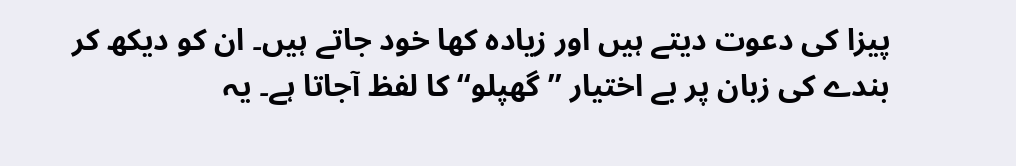پیزا کی دعوت دیتے ہیں اور زیادہ کھا خود جاتے ہیں۔ ان کو دیکھ کر بندے کی زبان پر بے اختیار ’’گھپلو‘‘ کا لفظ آجاتا ہے۔ یہ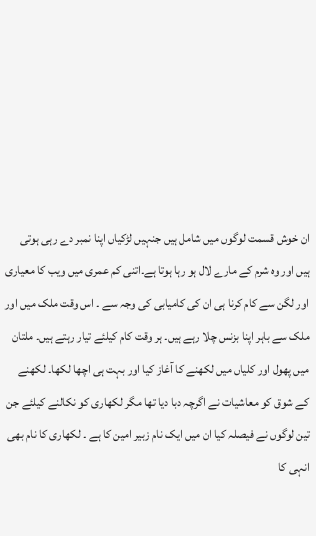ان خوش قسمت لوگوں میں شامل ہیں جنہیں لڑکیاں اپنا نمبر دے رہی ہوتی ہیں اور وہ شرم کے مارے لال ہو رہا ہوتا ہے۔اتنی کم عمری میں ویب کا معیاری اور لگن سے کام کرنا ہی ان کی کامیابی کی وجہ سے ۔ اس وقت ملک میں اور ملک سے باہر اپنا بزنس چلا رہے ہیں۔ ہر وقت کام کیلئے تیار رہتے ہیں۔ ملتان میں پھول اور کلیاں میں لکھنے کا آغاز کیا اور بہت ہی اچھا لکھا۔ لکھنے کے شوق کو معاشیات نے اگرچہ دبا دیا تھا مگر لکھاری کو نکالنے کیلئے جن تین لوگوں نے فیصلہ کیا ان میں ایک نام زبیر امین کا ہے ۔ لکھاری کا نام بھی انہی کا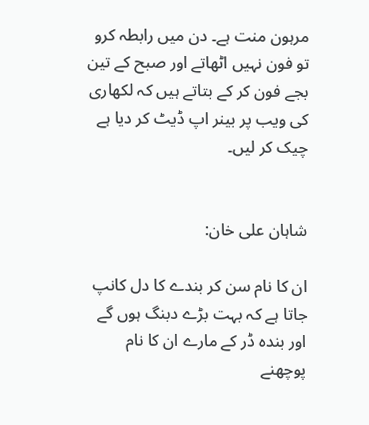مرہون منت ہے۔ دن میں رابطہ کرو تو فون نہیں اٹھاتے اور صبح کے تین بجے فون کر کے بتاتے ہیں کہ لکھاری کی ویب پر بینر اپ ڈیٹ کر دیا ہے چیک کر لیں۔


شاہان علی خان:

ان کا نام سن کر بندے کا دل کانپ جاتا ہے کہ بہت بڑے دبنگ ہوں گے اور بندہ ڈر کے مارے ان کا نام پوچھنے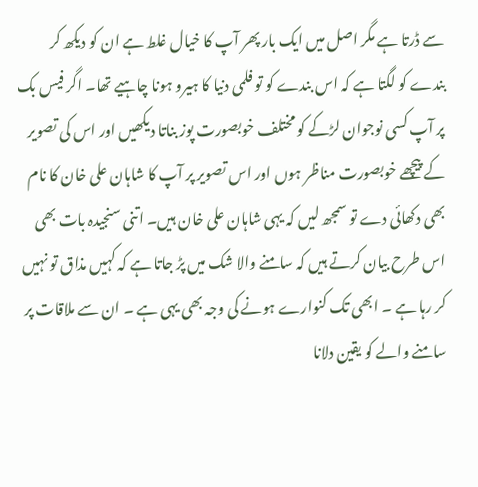سے ڈرتا ہے مگر اصل میں ایک بار پھر آپ کا خیال غلط ہے ان کو دیکھ کر بندے کو لگتا ہے کہ اس بندے کو تو فلمی دنیا کا ہیرو ہونا چاہیے تھا۔ اگر فیس بک پر آپ کسی نوجوان لڑکے کو مختلف خوبصورت پوز بناتا دیکھیں اور اس کی تصویر کے پیچھے خوبصورت مناظر ہوں اور اس تصویر پر آپ کا شاہان علی خان کا نام بھی دکھائی دے تو سمجھ لیں کہ یہی شاہان علی خان ہیں۔ اتنی سنجیدہ بات بھی اس طرح بیان کرتے ہیں کہ سامنے والا شک میں پڑ جاتا ہے کہ کہیں مذاق تو نہیں کر رہا ہے ۔ ابھی تک کنوارے ہونے کی وجہ بھی یہی ہے ۔ ان سے ملاقات پر سامنے والے کو یقین دلانا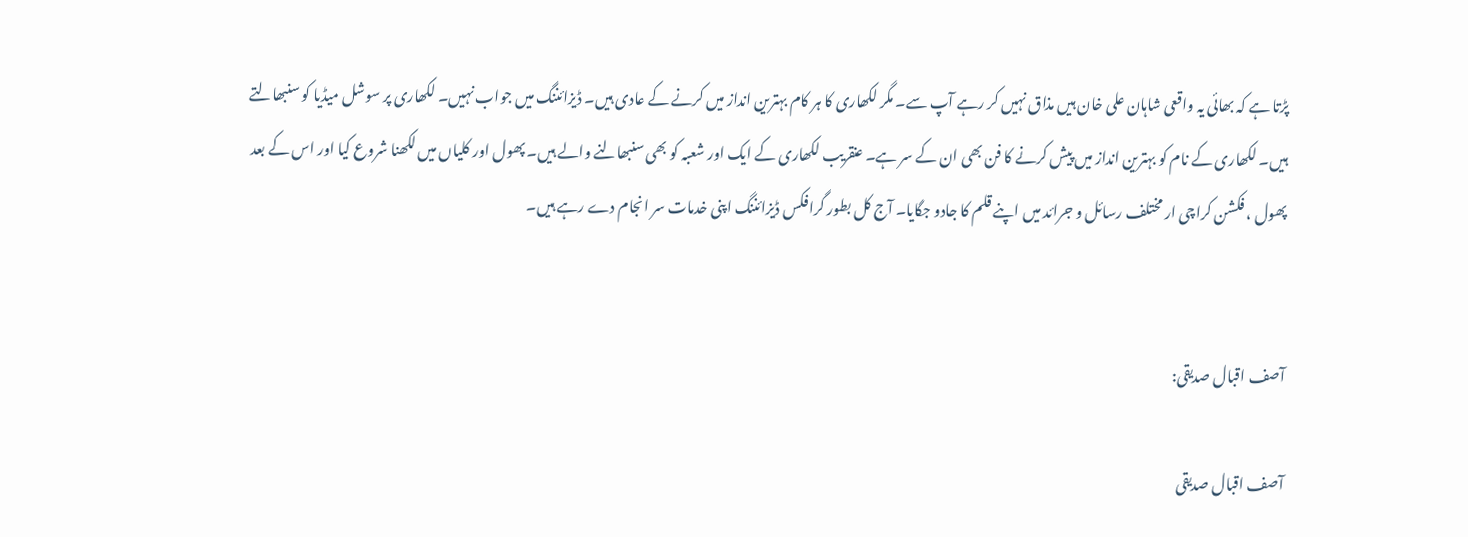پڑتا ہے کہ بھائی یہ واقعی شاہان علی خان ہیں مذاق نہیں کر رہے آپ سے۔ مگر لکھاری کا ہر کام بہترین انداز میں کرنے کے عادی ہیں۔ ڈیزائننگ میں جواب نہیں۔ لکھاری پر سوشل میڈیا کو سنبھالتے ہیں۔ لکھاری کے نام کو بہترین انداز میں پیش کرنے کا فن بھی ان کے سر ہے۔ عنقریب لکھاری کے ایک اور شعبہ کو بھی سنبھالنے والے ہیں۔ پھول اور کلیاں میں لکھنا شروع کیا اور اس کے بعد پھول ، فکشن کراچی ار مختلف رسائل و جرائد میں اپنے قلم کا جادو جگایا۔ آج کل بطور گرافکس ڈیزائننگ اپنی خدمات سر انجام دے رہے ہیں۔


آصف اقبال صدیقی:

آصف اقبال صدیقی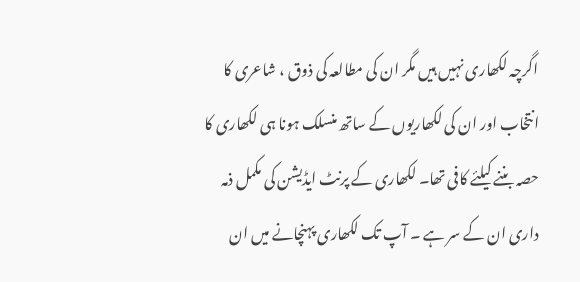اگرچہ لکھاری نہیں ہیں مگر ان کی مطالعہ کی ذوق ، شاعری کا انتخاب اور ان کی لکھاریوں کے ساتھ منسلک ہونا ہی لکھاری کا حصہ بننے کیلئے کافی تھا۔ لکھاری کے پرنٹ ایڈیشن کی مکمل ذمہ داری ان کے سر ہے ۔ آپ تک لکھاری پہنچانے میں ان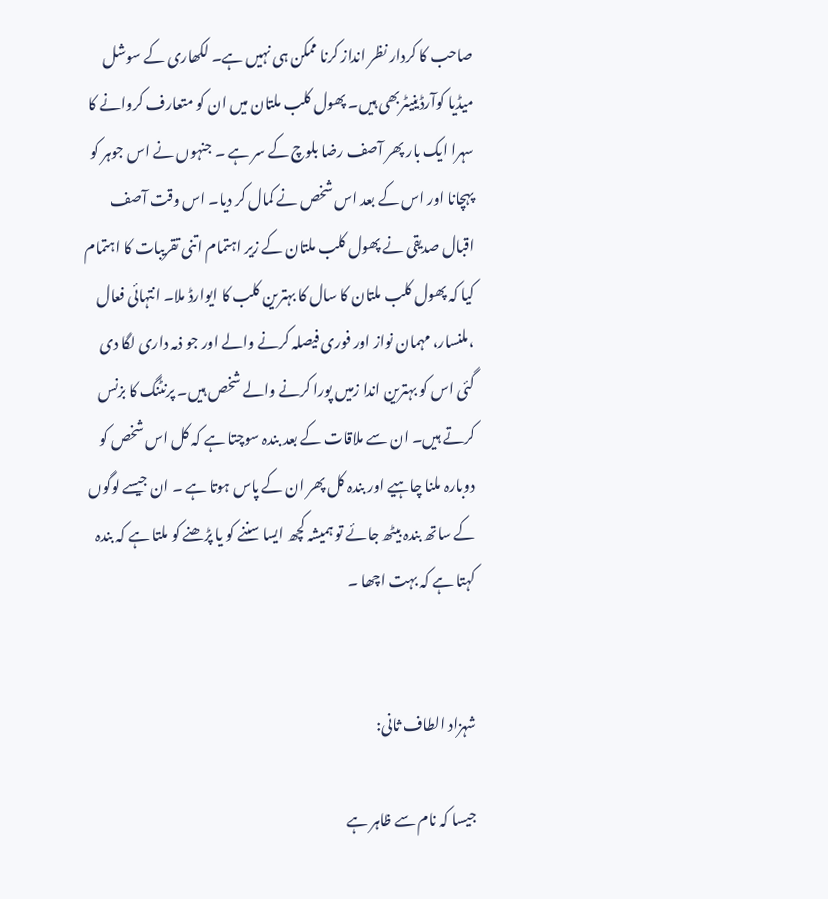صاحب کا کردار نظر انداز کرنا ممکن ہی نہیں ہے۔ لکھاری کے سوشل میڈیا کوآرڈینیٹربھی ہیں۔ پھول کلب ملتان میں ان کو متعارف کروانے کا سہرا ایک بار پھر آصف رضا بلوچ کے سر ہے ۔ جنہوں نے اس جوہر کو پہچانا اور اس کے بعد اس شخص نے کمال کر دیا۔ اس وقت آصف اقبال صدیقی نے پھول کلب ملتان کے زیر اہتمام اتنی تقریبات کا اہتمام کیا کہ پھول کلب ملتان کا سال کا بہترین کلب کا ایوارڈ ملا۔ انتہائی فعال ،ملنسار، مہمان نواز اور فوری فیصلہ کرنے والے اور جو ذمہ داری لگا دی گئی اس کو بہترین اندا زمیں پورا کرنے والے شخص ہیں۔ پرنٹنگ کا بزنس کرتے ہیں۔ ان سے ملاقات کے بعد بندہ سوچتا ہے کہ کل اس شخص کو دوبارہ ملنا چاہیے اور بندہ کل پھر ان کے پاس ہوتا ہے ۔ ان جیسے لوگوں کے ساتھ بندہ بیٹھ جائے تو ہمیشہ کچھ ایسا سننے کو یا پڑھنے کو ملتا ہے کہ بندہ کہتا ہے کہ بہت اچھا ۔


شہزاد الطاف ثانی:

جیسا کہ نام سے ظاہر ہے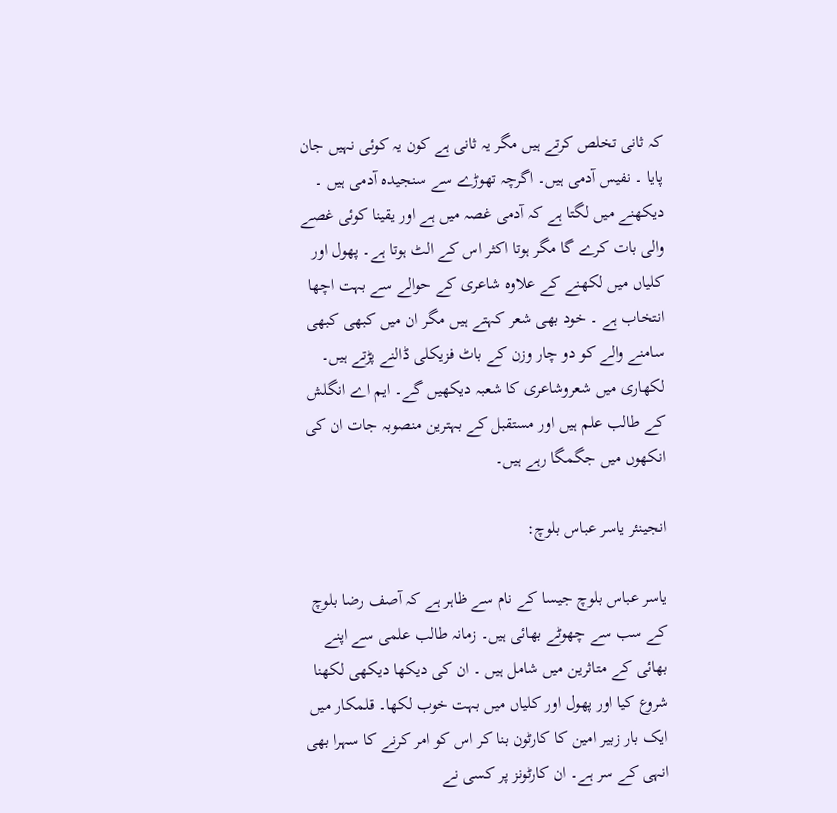کہ ثانی تخلص کرتے ہیں مگر یہ ثانی ہے کون یہ کوئی نہیں جان پایا ۔ نفیس آدمی ہیں۔ اگرچہ تھوڑے سے سنجیدہ آدمی ہیں ۔ دیکھنے میں لگتا ہے کہ آدمی غصہ میں ہے اور یقینا کوئی غصے والی بات کرے گا مگر ہوتا اکثر اس کے الٹ ہوتا ہے۔ پھول اور کلیاں میں لکھنے کے علاوہ شاعری کے حوالے سے بہت اچھا انتخاب ہے ۔ خود بھی شعر کہتے ہیں مگر ان میں کبھی کبھی سامنے والے کو دو چار وزن کے باٹ فزیکلی ڈالنے پڑتے ہیں۔ لکھاری میں شعروشاعری کا شعبہ دیکھیں گے۔ ایم اے انگلش کے طالب علم ہیں اور مستقبل کے بہترین منصوبہ جات ان کی انکھوں میں جگمگا رہے ہیں۔

انجینئر یاسر عباس بلوچ:

یاسر عباس بلوچ جیسا کے نام سے ظاہر ہے کہ آصف رضا بلوچ کے سب سے چھوٹے بھائی ہیں۔ زمانہ طالب علمی سے اپنے بھائی کے متاثرین میں شامل ہیں ۔ ان کی دیکھا دیکھی لکھنا شروع کیا اور پھول اور کلیاں میں بہت خوب لکھا۔ قلمکار میں ایک بار زبیر امین کا کارٹون بنا کر اس کو امر کرنے کا سہرا بھی انہی کے سر ہے۔ ان کارٹونز پر کسی نے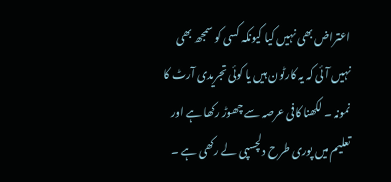اعتراض بھی نہیں کیا کیونکہ کسی کو سمجھ بھی نہیں آئی کہ یہ کارٹون ہیں یا کوئی تجریدی آرٹ کا نمونہ ۔ لکھنا کافی عرصہ سے چھوڑ رکھا ہے اور تعلیم میں پوری طرح دلچسپی لے رکھی ہے ۔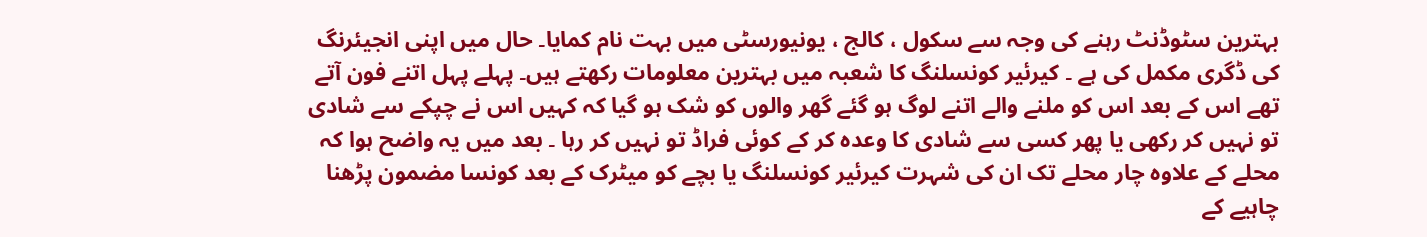بہترین سٹوڈنٹ رہنے کی وجہ سے سکول ، کالج ، یونیورسٹی میں بہت نام کمایا۔ حال میں اپنی انجیئرنگ کی ڈگری مکمل کی ہے ۔ کیرئیر کونسلنگ کا شعبہ میں بہترین معلومات رکھتے ہیں۔ پہلے پہل اتنے فون آتے تھے اس کے بعد اس کو ملنے والے اتنے لوگ ہو گئے گھر والوں کو شک ہو گیا کہ کہیں اس نے چپکے سے شادی تو نہیں کر رکھی یا پھر کسی سے شادی کا وعدہ کر کے کوئی فراڈ تو نہیں کر رہا ۔ بعد میں یہ واضح ہوا کہ محلے کے علاوہ چار محلے تک ان کی شہرت کیرئیر کونسلنگ یا بچے کو میٹرک کے بعد کونسا مضمون پڑھنا چاہیے کے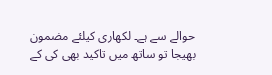حوالے سے ہے۔ لکھاری کیلئے مضمون بھیجا تو ساتھ میں تاکید بھی کی کے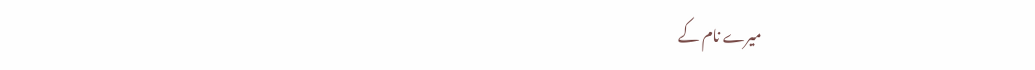میرے نام کے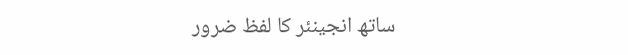ساتھ انجینئر کا لفظ ضرور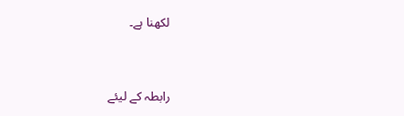لکھنا ہے۔



رابطہ کے لیئے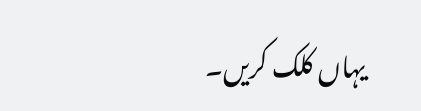یہاں کلک کریں۔